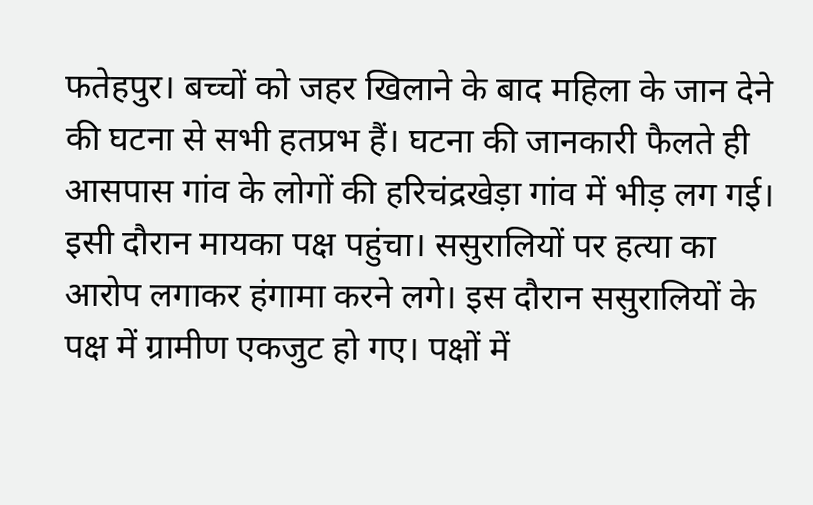फतेहपुर। बच्चों को जहर खिलाने के बाद महिला के जान देने की घटना से सभी हतप्रभ हैं। घटना की जानकारी फैलते ही आसपास गांव के लोगों की हरिचंद्रखेड़ा गांव में भीड़ लग गई। इसी दौरान मायका पक्ष पहुंचा। ससुरालियों पर हत्या का आरोप लगाकर हंगामा करने लगे। इस दौरान ससुरालियों के पक्ष में ग्रामीण एकजुट हो गए। पक्षों में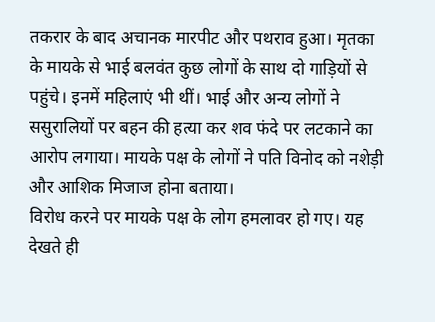तकरार के बाद अचानक मारपीट और पथराव हुआ। मृतका के मायके से भाई बलवंत कुछ लोगों के साथ दो गाड़ियों से पहुंचे। इनमें महिलाएं भी थीं। भाई और अन्य लोगों ने ससुरालियों पर बहन की हत्या कर शव फंदे पर लटकाने का आरोप लगाया। मायके पक्ष के लोगों ने पति विनोद को नशेड़ी और आशिक मिजाज होना बताया।
विरोध करने पर मायके पक्ष के लोग हमलावर हो गए। यह देखते ही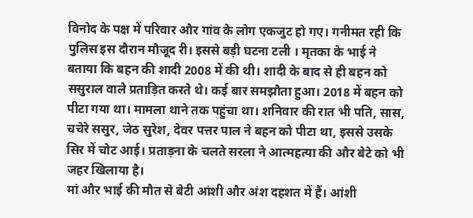विनोद के पक्ष में परिवार और गांव के लोग एकजुट हो गए। गनीमत रही कि पुलिस इस दौरान मौजूद री। इससे बड़ी घटना टली । मृतका के भाई ने बताया कि बहन की शादी 2008 में की थी। शादी के बाद से ही बहन को ससुराल वाले प्रताड़ित करते थे। कई बार समझौता हुआ। 2018 में बहन को पीटा गया था। मामला थाने तक पहुंचा था। शनिवार की रात भी पति, सास, चचेरे ससुर, जेठ सुरेश, देवर पत्तर पाल ने बहन को पीटा था, इससे उसके सिर में चोट आई। प्रताड़ना के चलते सरला ने आत्महत्या की और बेटे को भी जहर खिलाया है।
मां और भाई की मौत से बेटी आंशी और अंश दहशत में हैं। आंशी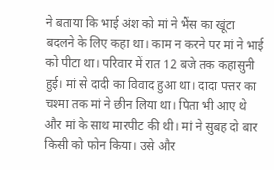ने बताया कि भाई अंश को मां ने भैंस का खूंटा बदलने के लिए कहा था। काम न करने पर मां ने भाई को पीटा था। परिवार में रात 12 बजे तक कहासुनी हुई। मां से दादी का विवाद हुआ था। दादा पत्तर का चश्मा तक मां ने छीन लिया था। पिता भी आए थे और मां के साथ मारपीट की थी। मां ने सुबह दो बार किसी को फोन किया। उसे और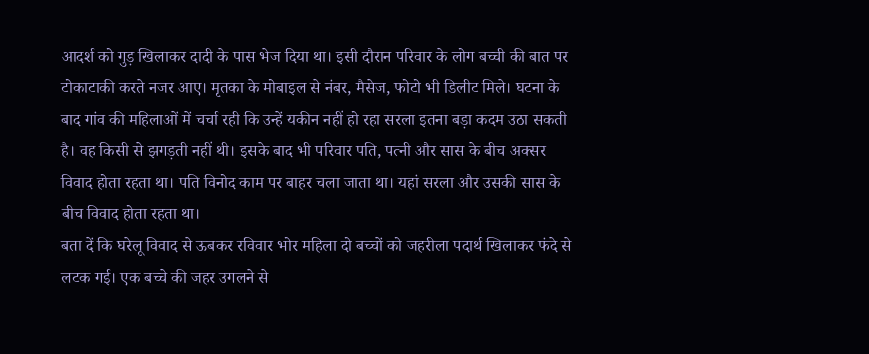आदर्श को गुड़ खिलाकर दादी के पास भेज दिया था। इसी दौरान परिवार के लोग बच्ची की बात पर टोकाटाकी करते नजर आए। मृतका के मोबाइल से नंबर, मैसेज, फोटो भी डिलीट मिले। घटना के बाद गांव की महिलाओं में चर्चा रही कि उन्हें यकीन नहीं हो रहा सरला इतना बड़ा कदम उठा सकती है। वह किसी से झगड़ती नहीं थी। इसके बाद भी परिवार पति, पत्नी और सास के बीच अक्सर विवाद होता रहता था। पति विनोद काम पर बाहर चला जाता था। यहां सरला और उसकी सास के बीच विवाद होता रहता था।
बता दें कि घरेलू विवाद से ऊबकर रविवार भोर महिला दो बच्चों को जहरीला पदार्थ खिलाकर फंदे से लटक गई। एक बच्चे की जहर उगलने से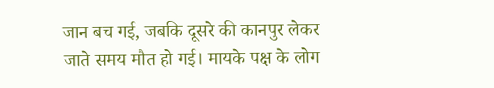जान बच गई, जबकि दूसरे की कानपुर लेकर जाते समय मौत हो गई। मायके पक्ष के लोग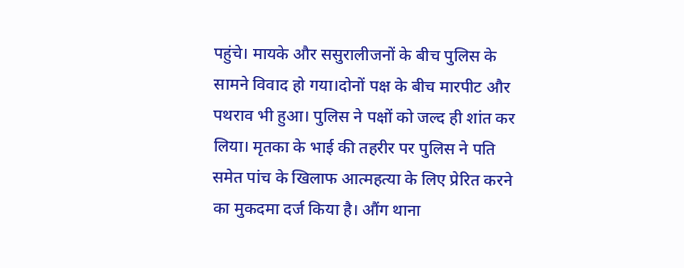पहुंचे। मायके और ससुरालीजनों के बीच पुलिस के सामने विवाद हो गया।दोनों पक्ष के बीच मारपीट और पथराव भी हुआ। पुलिस ने पक्षों को जल्द ही शांत कर लिया। मृतका के भाई की तहरीर पर पुलिस ने पति समेत पांच के खिलाफ आत्महत्या के लिए प्रेरित करने का मुकदमा दर्ज किया है। औंग थाना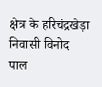क्षेत्र के हरिचंद्रखेड़ा निवासी विनोद पाल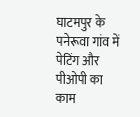घाटमपुर के पनेरूवा गांव में पेटिंग और पीओपी का काम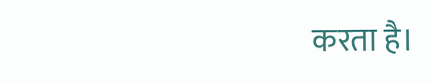करता है।